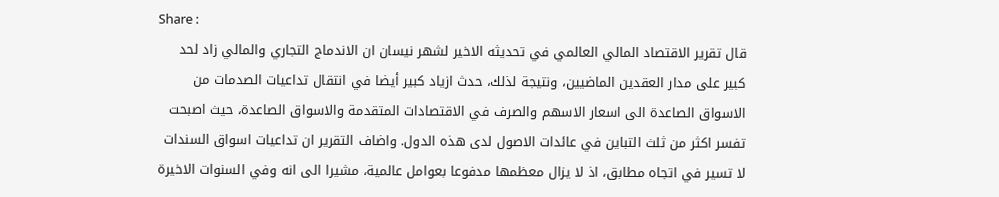Share :
قال تقرير الاقتصاد المالي العالمي في تحديثه الاخير لشهر نيسان ان الاندماج التجاري والمالي زاد لحد كبير على مدار العقدين الماضيين، ونتيجة لذلك، حدث ازياد كبير أيضا في انتقال تداعيات الصدمات من الاسواق الصاعدة الى اسعار الاسهم والصرف في الاقتصادات المتقدمة والاسواق الصاعدة، حيث اصبحت تفسر اكثر من ثلث التباين في عائدات الاصول لدى هذه الدول. واضاف التقرير ان تداعيات اسواق السندات لا تسير في اتجاه مطابق، اذ لا يزال معظمها مدفوعا بعوامل عالمية، مشيرا الى انه وفي السنوات الاخيرة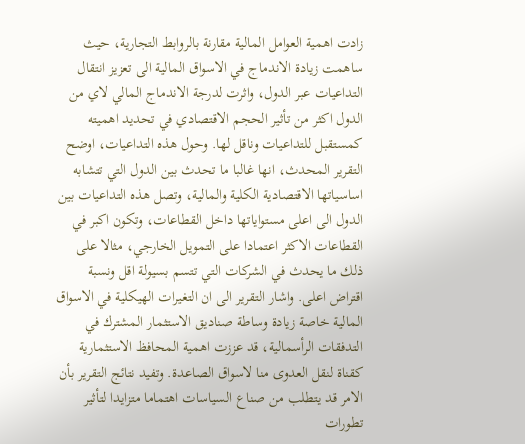زادت اهمية العوامل المالية مقارنة بالروابط التجارية، حيث ساهمت زيادة الاندماج في الاسواق المالية الى تعزيز انتقال التداعيات عبر الدول، واثرت لدرجة الاندماج المالي لاي من الدول اكثر من تأثير الحجم الاقتصادي في تحديد اهميته كمستقبل للتداعيات وناقل لها. وحول هذه التداعيات، اوضح التقرير المحدث، انها غالبا ما تحدث بين الدول التي تتشابه اساسياتها الاقتصادية الكلية والمالية، وتصل هذه التداعيات بين الدول الى اعلى مستواياتها داخل القطاعات، وتكون اكبر في القطاعات الاكثر اعتمادا على التمويل الخارجي، مثالا على ذلك ما يحدث في الشركات التي تتسم بسيولة اقل ونسبة اقتراض اعلى. واشار التقرير الى ان التغيرات الهيكلية في الاسواق المالية خاصة زيادة وساطة صناديق الاستثمار المشترك في التدفقات الرأسمالية، قد عززت اهمية المحافظ الاستثمارية كقناة لنقل العدوى منا لاسواق الصاعدة. وتفيد نتائج التقرير بأن الامر قد يتطلب من صناع السياسات اهتماما متزايدا لتأثير تطورات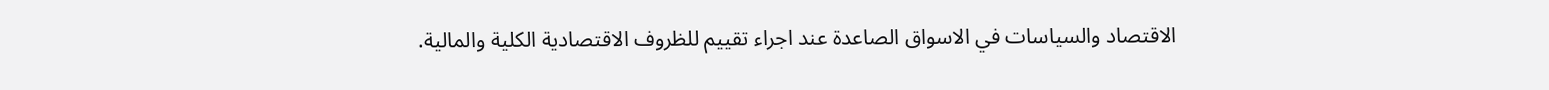الاقتصاد والسياسات في الاسواق الصاعدة عند اجراء تقييم للظروف الاقتصادية الكلية والمالية.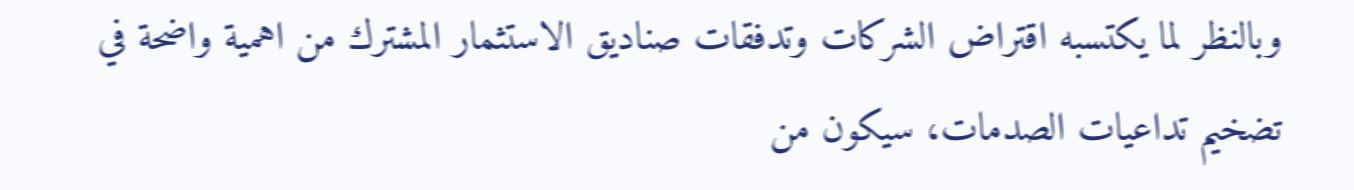وبالنظر لما يكتسبه اقتراض الشركات وتدفقات صناديق الاستثمار المشترك من اهمية واضحة في تضخيم تداعيات الصدمات، سيكون من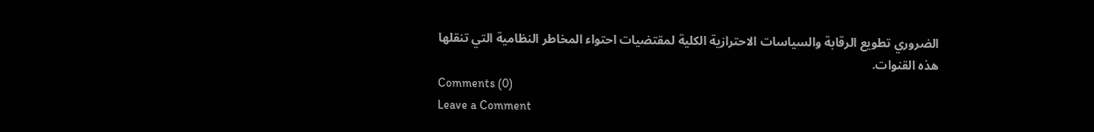الضروري تطويع الرقابة والسياسات الاحترازية الكلية لمقتضيات احتواء المخاطر النظامية التي تنقلها هذه القنوات.
Comments (0)
Leave a Comment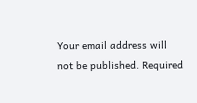Your email address will not be published. Required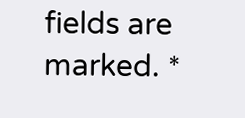fields are marked. *